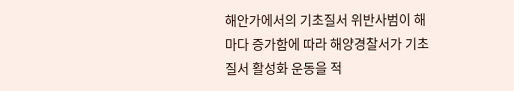해안가에서의 기초질서 위반사범이 해마다 증가함에 따라 해양경찰서가 기초질서 활성화 운동을 적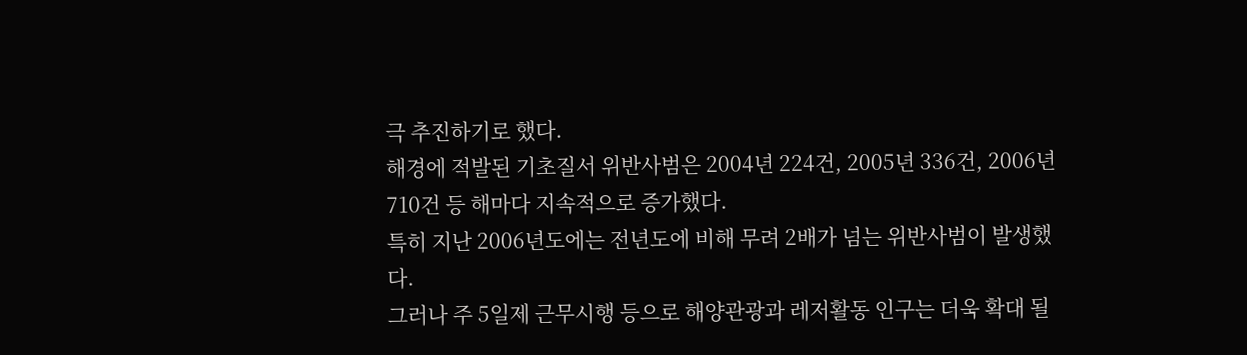극 추진하기로 했다.
해경에 적발된 기초질서 위반사범은 2004년 224건, 2005년 336건, 2006년 710건 등 해마다 지속적으로 증가했다.
특히 지난 2006년도에는 전년도에 비해 무려 2배가 넘는 위반사범이 발생했다.
그러나 주 5일제 근무시행 등으로 해양관광과 레저활동 인구는 더욱 확대 될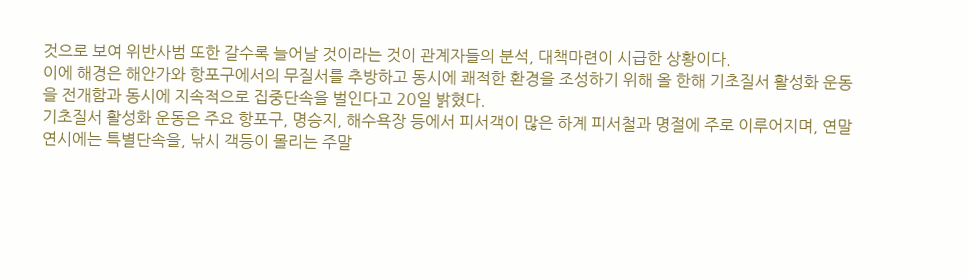것으로 보여 위반사범 또한 갈수록 늘어날 것이라는 것이 관계자들의 분석, 대책마련이 시급한 상황이다.
이에 해경은 해안가와 항포구에서의 무질서를 추방하고 동시에 쾌적한 환경을 조성하기 위해 올 한해 기초질서 활성화 운동을 전개함과 동시에 지속적으로 집중단속을 벌인다고 20일 밝혔다.
기초질서 활성화 운동은 주요 항포구, 명승지, 해수욕장 등에서 피서객이 많은 하계 피서철과 명절에 주로 이루어지며, 연말연시에는 특별단속을, 낚시 객등이 몰리는 주말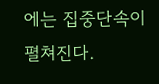에는 집중단속이 펼쳐진다.